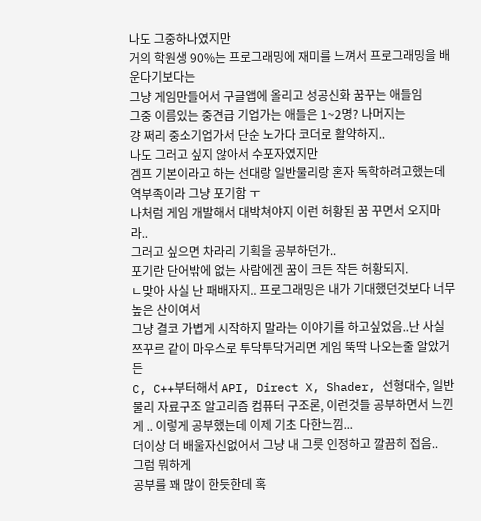나도 그중하나였지만
거의 학원생 90%는 프로그래밍에 재미를 느껴서 프로그래밍을 배운다기보다는
그냥 게임만들어서 구글앱에 올리고 성공신화 꿈꾸는 애들임
그중 이름있는 중견급 기업가는 애들은 1~2명? 나머지는
걍 쩌리 중소기업가서 단순 노가다 코더로 활약하지..
나도 그러고 싶지 않아서 수포자였지만
겜프 기본이라고 하는 선대랑 일반물리랑 혼자 독학하려고했는데
역부족이라 그냥 포기함 ㅜ
나처럼 게임 개발해서 대박쳐야지 이런 허황된 꿈 꾸면서 오지마라..
그러고 싶으면 차라리 기획을 공부하던가..
포기란 단어밖에 없는 사람에겐 꿈이 크든 작든 허황되지.
ㄴ맞아 사실 난 패배자지.. 프로그래밍은 내가 기대했던것보다 너무 높은 산이여서
그냥 결코 가볍게 시작하지 말라는 이야기를 하고싶었음..난 사실 쯔꾸르 같이 마우스로 투닥투닥거리면 게임 뚝딱 나오는줄 알았거든
C, C++부터해서 API, Direct X, Shader, 선형대수, 일반물리 자료구조 알고리즘 컴퓨터 구조론, 이런것들 공부하면서 느낀게 .. 이렇게 공부했는데 이제 기초 다한느낌...
더이상 더 배울자신없어서 그냥 내 그릇 인정하고 깔끔히 접음..
그럼 뭐하게
공부를 꽤 많이 한듯한데 혹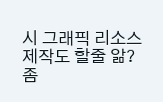시 그래픽 리소스 제작도 할줄 앎?
좀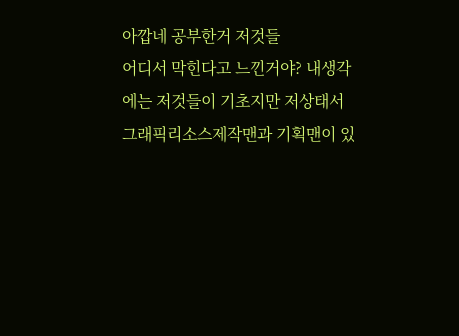아깝네 공부한거 저것들
어디서 막힌다고 느낀거야? 내생각에는 저것들이 기초지만 저상태서 그래픽리소스제작맨과 기획맨이 있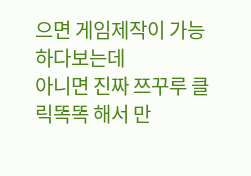으면 게임제작이 가능하다보는데
아니면 진짜 쯔꾸루 클릭똑똑 해서 만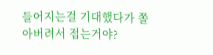들어지는걸 기대했다가 쫄아버려서 접는거야?